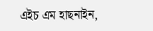এইচ এম হাছনাইন,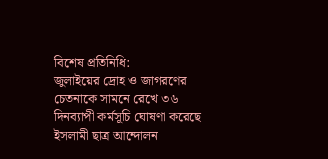বিশেষ প্রতিনিধি:
জুলাইয়ের দ্রোহ ও জাগরণের চেতনাকে সামনে রেখে ৩৬ দিনব্যাপী কর্মসূচি ঘোষণা করেছে ইসলামী ছাত্র আন্দোলন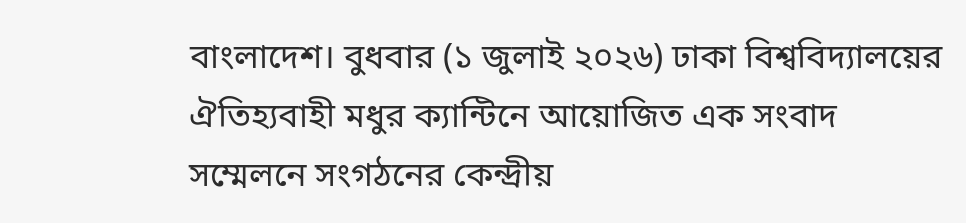বাংলাদেশ। বুধবার (১ জুলাই ২০২৬) ঢাকা বিশ্ববিদ্যালয়ের ঐতিহ্যবাহী মধুর ক্যান্টিনে আয়োজিত এক সংবাদ সম্মেলনে সংগঠনের কেন্দ্রীয়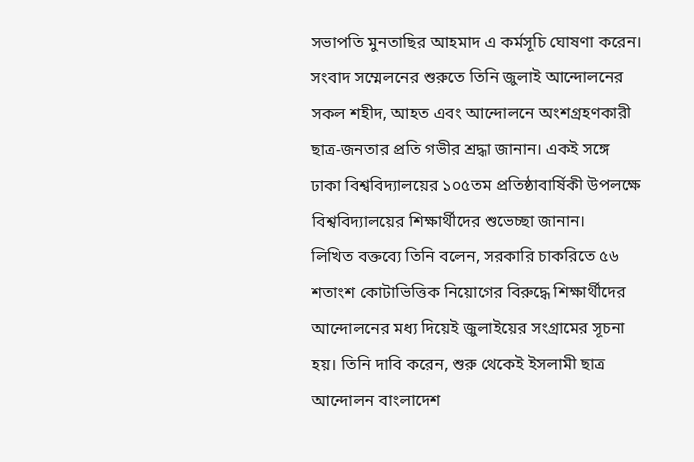সভাপতি মুনতাছির আহমাদ এ কর্মসূচি ঘোষণা করেন।
সংবাদ সম্মেলনের শুরুতে তিনি জুলাই আন্দোলনের সকল শহীদ, আহত এবং আন্দোলনে অংশগ্রহণকারী ছাত্র-জনতার প্রতি গভীর শ্রদ্ধা জানান। একই সঙ্গে ঢাকা বিশ্ববিদ্যালয়ের ১০৫তম প্রতিষ্ঠাবার্ষিকী উপলক্ষে বিশ্ববিদ্যালয়ের শিক্ষার্থীদের শুভেচ্ছা জানান।
লিখিত বক্তব্যে তিনি বলেন, সরকারি চাকরিতে ৫৬ শতাংশ কোটাভিত্তিক নিয়োগের বিরুদ্ধে শিক্ষার্থীদের আন্দোলনের মধ্য দিয়েই জুলাইয়ের সংগ্রামের সূচনা হয়। তিনি দাবি করেন, শুরু থেকেই ইসলামী ছাত্র আন্দোলন বাংলাদেশ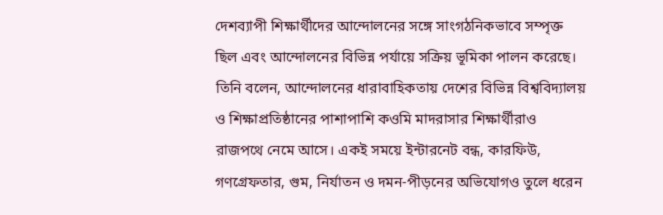দেশব্যাপী শিক্ষার্থীদের আন্দোলনের সঙ্গে সাংগঠনিকভাবে সম্পৃক্ত ছিল এবং আন্দোলনের বিভিন্ন পর্যায়ে সক্রিয় ভূমিকা পালন করেছে।
তিনি বলেন, আন্দোলনের ধারাবাহিকতায় দেশের বিভিন্ন বিশ্ববিদ্যালয় ও শিক্ষাপ্রতিষ্ঠানের পাশাপাশি কওমি মাদরাসার শিক্ষার্থীরাও রাজপথে নেমে আসে। একই সময়ে ইন্টারনেট বন্ধ, কারফিউ, গণগ্রেফতার, গুম, নির্যাতন ও দমন-পীড়নের অভিযোগও তুলে ধরেন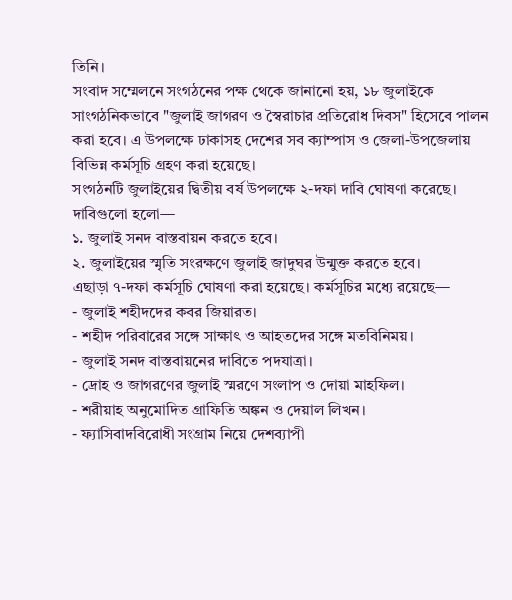তিনি।
সংবাদ সম্মেলনে সংগঠনের পক্ষ থেকে জানানো হয়, ১৮ জুলাইকে সাংগঠনিকভাবে "জুলাই জাগরণ ও স্বৈরাচার প্রতিরোধ দিবস" হিসেবে পালন করা হবে। এ উপলক্ষে ঢাকাসহ দেশের সব ক্যাম্পাস ও জেলা-উপজেলায় বিভিন্ন কর্মসূচি গ্রহণ করা হয়েছে।
সংগঠনটি জুলাইয়ের দ্বিতীয় বর্ষ উপলক্ষে ২-দফা দাবি ঘোষণা করেছে। দাবিগুলো হলো—
১. জুলাই সনদ বাস্তবায়ন করতে হবে।
২. জুলাইয়ের স্মৃতি সংরক্ষণে জুলাই জাদুঘর উন্মুক্ত করতে হবে।
এছাড়া ৭-দফা কর্মসূচি ঘোষণা করা হয়েছে। কর্মসূচির মধ্যে রয়েছে—
- জুলাই শহীদদের কবর জিয়ারত।
- শহীদ পরিবারের সঙ্গে সাক্ষাৎ ও আহতদের সঙ্গে মতবিনিময়।
- জুলাই সনদ বাস্তবায়নের দাবিতে পদযাত্রা।
- দ্রোহ ও জাগরণের জুলাই স্মরণে সংলাপ ও দোয়া মাহফিল।
- শরীয়াহ অনুমোদিত গ্রাফিতি অঙ্কন ও দেয়াল লিখন।
- ফ্যাসিবাদবিরোধী সংগ্রাম নিয়ে দেশব্যাপী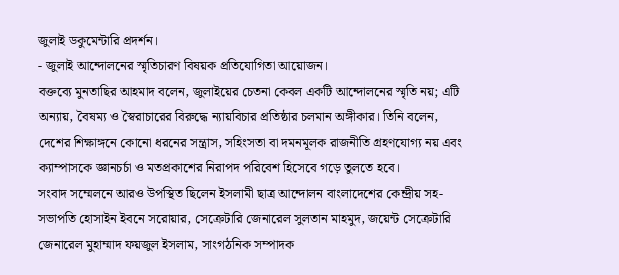জুলাই ডকুমেন্টারি প্রদর্শন।
- জুলাই আন্দোলনের স্মৃতিচারণ বিষয়ক প্রতিযোগিতা আয়োজন।
বক্তব্যে মুনতাছির আহমাদ বলেন, জুলাইয়ের চেতনা কেবল একটি আন্দোলনের স্মৃতি নয়; এটি অন্যায়, বৈষম্য ও স্বৈরাচারের বিরুদ্ধে ন্যায়বিচার প্রতিষ্ঠার চলমান অঙ্গীকার। তিনি বলেন, দেশের শিক্ষাঙ্গনে কোনো ধরনের সন্ত্রাস, সহিংসতা বা দমনমূলক রাজনীতি গ্রহণযোগ্য নয় এবং ক্যাম্পাসকে জ্ঞানচর্চা ও মতপ্রকাশের নিরাপদ পরিবেশ হিসেবে গড়ে তুলতে হবে।
সংবাদ সম্মেলনে আরও উপস্থিত ছিলেন ইসলামী ছাত্র আন্দোলন বাংলাদেশের কেন্দ্রীয় সহ-সভাপতি হোসাইন ইবনে সরোয়ার, সেক্রেটারি জেনারেল সুলতান মাহমুদ, জয়েন্ট সেক্রেটারি জেনারেল মুহাম্মাদ ফয়জুল ইসলাম, সাংগঠনিক সম্পাদক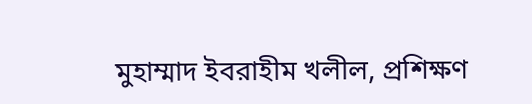মুহাম্মাদ ইবরাহীম খলীল, প্রশিক্ষণ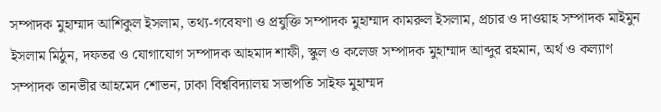সম্পাদক মুহাম্মাদ আশিকুল ইসলাম, তথ্য-গবেষণা ও প্রযুক্তি সম্পাদক মুহাম্মাদ কামরুল ইসলাম, প্রচার ও দাওয়াহ সম্পাদক মাইমুন ইসলাম মিঠুন, দফতর ও যোগাযোগ সম্পাদক আহমাদ শাফী, স্কুল ও কলেজ সম্পাদক মুহাম্মাদ আব্দুর রহমান, অর্থ ও কল্যাণ সম্পাদক তানভীর আহমেদ শোভন, ঢাকা বিশ্ববিদ্যালয় সভাপতি সাইফ মুহাম্মদ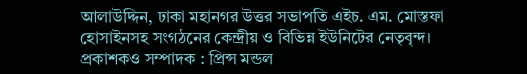আলাউদ্দিন, ঢাকা মহানগর উত্তর সভাপতি এইচ. এম. মোস্তফা হোসাইনসহ সংগঠনের কেন্দ্রীয় ও বিভিন্ন ইউনিটের নেতৃবৃন্দ।
প্রকাশকও সম্পাদক : প্রিন্স মন্ডল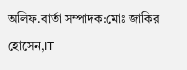অলিফ.বার্তা সম্পাদক:মোঃ জাকির হোসেন,IT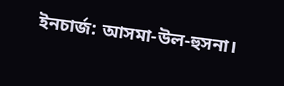ইনচার্জ: আসমা-উল-হুসনা।